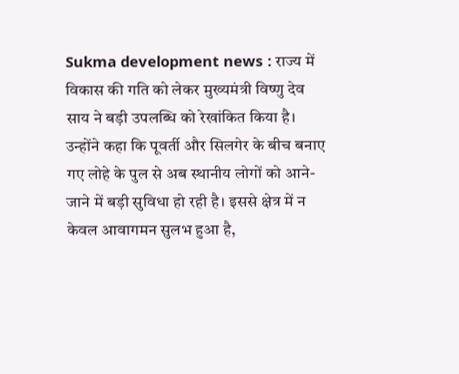Sukma development news : राज्य में विकास की गति को लेकर मुख्यमंत्री विष्णु देव साय ने बड़ी उपलब्धि को रेखांकित किया है। उन्होंने कहा कि पूवर्ती और सिलगेर के बीच बनाए गए लोहे के पुल से अब स्थानीय लोगों को आने-जाने में बड़ी सुविधा हो रही है। इससे क्षेत्र में न केवल आवागमन सुलभ हुआ है,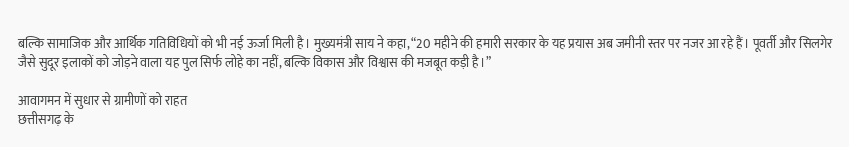बल्कि सामाजिक और आर्थिक गतिविधियों को भी नई ऊर्जा मिली है। मुख्यमंत्री साय ने कहा, “20 महीने की हमारी सरकार के यह प्रयास अब जमीनी स्तर पर नजर आ रहे हैं। पूवर्ती और सिलगेर जैसे सुदूर इलाकों को जोड़ने वाला यह पुल सिर्फ लोहे का नहीं, बल्कि विकास और विश्वास की मजबूत कड़ी है।”

आवागमन में सुधार से ग्रामीणों को राहत
छत्तीसगढ़ के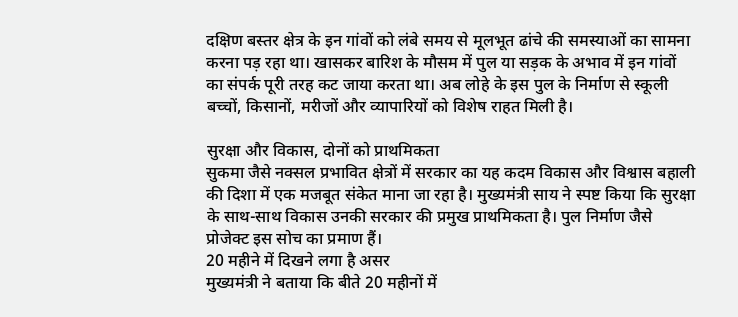दक्षिण बस्तर क्षेत्र के इन गांवों को लंबे समय से मूलभूत ढांचे की समस्याओं का सामना करना पड़ रहा था। खासकर बारिश के मौसम में पुल या सड़क के अभाव में इन गांवों का संपर्क पूरी तरह कट जाया करता था। अब लोहे के इस पुल के निर्माण से स्कूली बच्चों, किसानों, मरीजों और व्यापारियों को विशेष राहत मिली है।

सुरक्षा और विकास, दोनों को प्राथमिकता
सुकमा जैसे नक्सल प्रभावित क्षेत्रों में सरकार का यह कदम विकास और विश्वास बहाली की दिशा में एक मजबूत संकेत माना जा रहा है। मुख्यमंत्री साय ने स्पष्ट किया कि सुरक्षा के साथ-साथ विकास उनकी सरकार की प्रमुख प्राथमिकता है। पुल निर्माण जैसे प्रोजेक्ट इस सोच का प्रमाण हैं।
20 महीने में दिखने लगा है असर
मुख्यमंत्री ने बताया कि बीते 20 महीनों में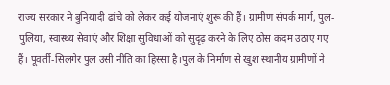राज्य सरकार ने बुनियादी ढांचे को लेकर कई योजनाएं शुरू की हैं। ग्रामीण संपर्क मार्ग, पुल-पुलिया, स्वास्थ्य सेवाएं और शिक्षा सुविधाओं को सुदृढ़ करने के लिए ठोस कदम उठाए गए हैं। पूवर्ती-सिलगेर पुल उसी नीति का हिस्सा है।पुल के निर्माण से खुश स्थानीय ग्रामीणों ने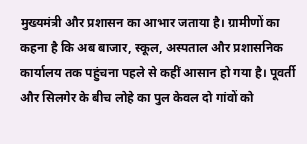मुख्यमंत्री और प्रशासन का आभार जताया है। ग्रामीणों का कहना है कि अब बाजार, स्कूल, अस्पताल और प्रशासनिक कार्यालय तक पहुंचना पहले से कहीं आसान हो गया है। पूवर्ती और सिलगेर के बीच लोहे का पुल केवल दो गांवों को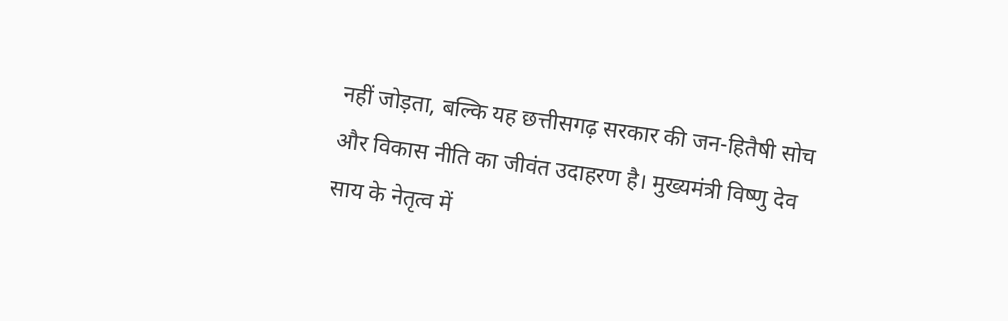नहीं जोड़ता, बल्कि यह छत्तीसगढ़ सरकार की जन-हितैषी सोच और विकास नीति का जीवंत उदाहरण है। मुख्यमंत्री विष्णु देव साय के नेतृत्व में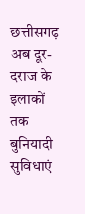छत्तीसगढ़ अब दूर-दराज के इलाकों तक बुनियादी सुविधाएं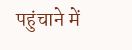पहुंचाने में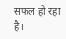सफल हो रहा है।